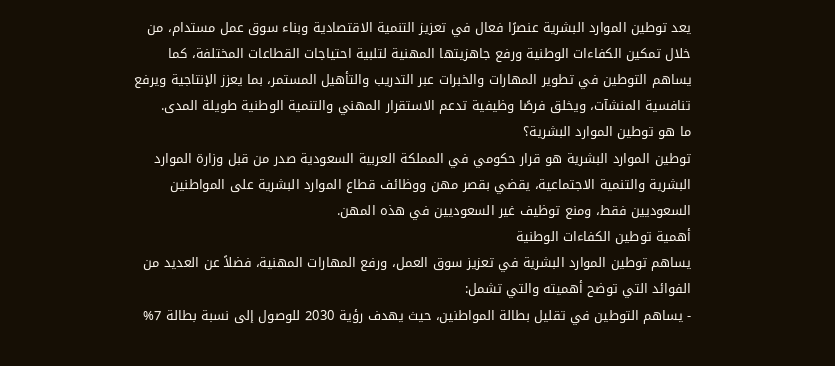يعد توطين الموارد البشرية عنصرًا فعال في تعزيز التنمية الاقتصادية وبناء سوق عمل مستدام، من خلال تمكين الكفاءات الوطنية ورفع جاهزيتها المهنية لتلبية احتياجات القطاعات المختلفة، كما يساهم التوطين في تطوير المهارات والخبرات عبر التدريب والتأهيل المستمر، بما يعزز الإنتاجية ويرفع تنافسية المنشآت، ويخلق فرصًا وظيفية تدعم الاستقرار المهني والتنمية الوطنية طويلة المدى.
ما هو توطين الموارد البشرية؟
توطين الموارد البشرية هو قرار حكومي في المملكة العربية السعودية صدر من قبل وزارة الموارد البشرية والتنمية الاجتماعية، يقضي بقصر مهن ووظائف قطاع الموارد البشرية على المواطنين السعوديين فقط، ومنع توظيف غير السعوديين في هذه المهن.
أهمية توطين الكفاءات الوطنية
يساهم توطين الموارد البشرية في تعزيز سوق العمل، ورفع المهارات المهنية، فضلاً عن العديد من الفوائد التي توضح أهميته والتي تشمل:
- يساهم التوطين في تقليل بطالة المواطنين، حيث يهدف رؤية 2030 للوصول إلى نسبة بطالة 7%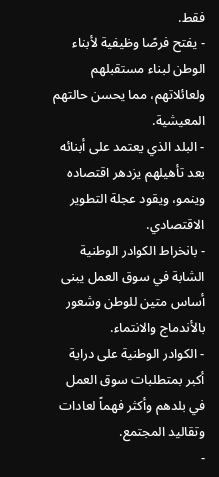فقط.
- يفتح فرصًا وظيفية لأبناء الوطن لبناء مستقبلهم ولعائلاتهم، مما يحسن حالتهم المعيشية.
- البلد الذي يعتمد على أبنائه بعد تأهيلهم يزدهر اقتصاده وينمو، ويقود عجلة التطوير الاقتصادي.
- بانخراط الكوادر الوطنية الشابة في سوق العمل يبنى أساس متين للوطن وشعور بالأندماج والانتماء.
- الكوادر الوطنية على دراية أكبر بمتطلبات سوق العمل في بلدهم وأكثر فهماً لعادات وتقاليد المجتمع.
-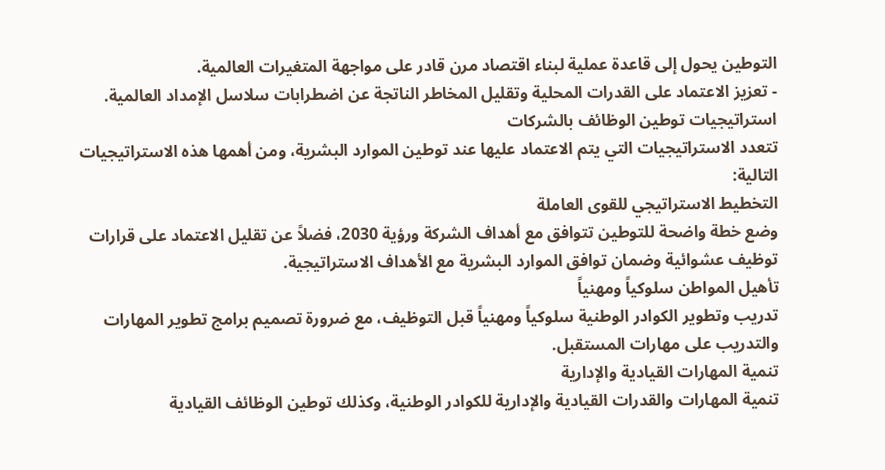التوطين يحول إلى قاعدة عملية لبناء اقتصاد مرن قادر على مواجهة المتغيرات العالمية.
- تعزيز الاعتماد على القدرات المحلية وتقليل المخاطر الناتجة عن اضطرابات سلاسل الإمداد العالمية.
استراتيجيات توطين الوظائف بالشركات
تتعدد الاستراتيجيات التي يتم الاعتماد عليها عند توطين الموارد البشرية، ومن أهمها هذه الاستراتيجيات التالية:
التخطيط الاستراتيجي للقوى العاملة
وضع خطة واضحة للتوطين تتوافق مع أهداف الشركة ورؤية 2030، فضلاً عن تقليل الاعتماد على قرارات توظيف عشوائية وضمان توافق الموارد البشرية مع الأهداف الاستراتيجية.
تأهيل المواطن سلوكياً ومهنياً
تدريب وتطوير الكوادر الوطنية سلوكياً ومهنياً قبل التوظيف، مع ضرورة تصميم برامج تطوير المهارات والتدريب على مهارات المستقبل.
تنمية المهارات القيادية والإدارية
تنمية المهارات والقدرات القيادية والإدارية للكوادر الوطنية، وكذلك توطين الوظائف القيادية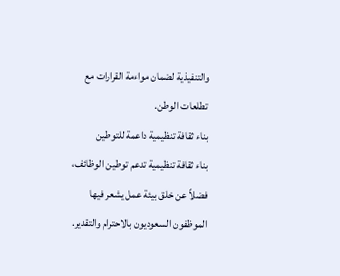والتنفيذية لضمان مواءمة القرارات مع تطلعات الوطن.
بناء ثقافة تنظيمية داعمة للتوطين
بناء ثقافة تنظيمية تدعم توطين الوظائف، فضلاً عن خلق بيئة عمل يشعر فيها الموظفون السعوديون بالاحترام والتقدير.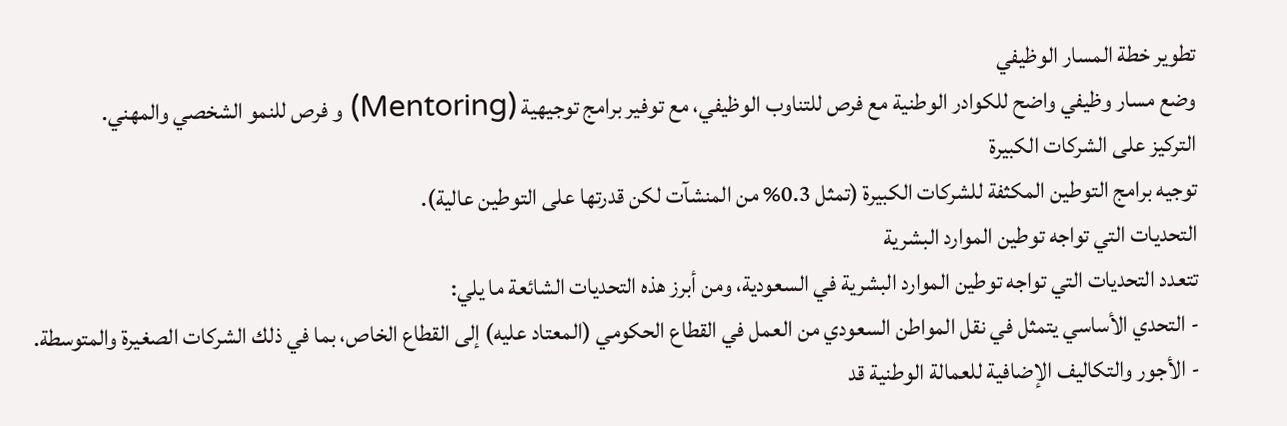تطوير خطة المسار الوظيفي
وضع مسار وظيفي واضح للكوادر الوطنية مع فرص للتناوب الوظيفي، مع توفير برامج توجيهية (Mentoring) و فرص للنمو الشخصي والمهني.
التركيز على الشركات الكبيرة
توجيه برامج التوطين المكثفة للشركات الكبيرة (تمثل 0.3% من المنشآت لكن قدرتها على التوطين عالية).
التحديات التي تواجه توطين الموارد البشرية
تتعدد التحديات التي تواجه توطين الموارد البشرية في السعودية، ومن أبرز هذه التحديات الشائعة ما يلي:
- التحدي الأساسي يتمثل في نقل المواطن السعودي من العمل في القطاع الحكومي (المعتاد عليه) إلى القطاع الخاص، بما في ذلك الشركات الصغيرة والمتوسطة.
- الأجور والتكاليف الإضافية للعمالة الوطنية قد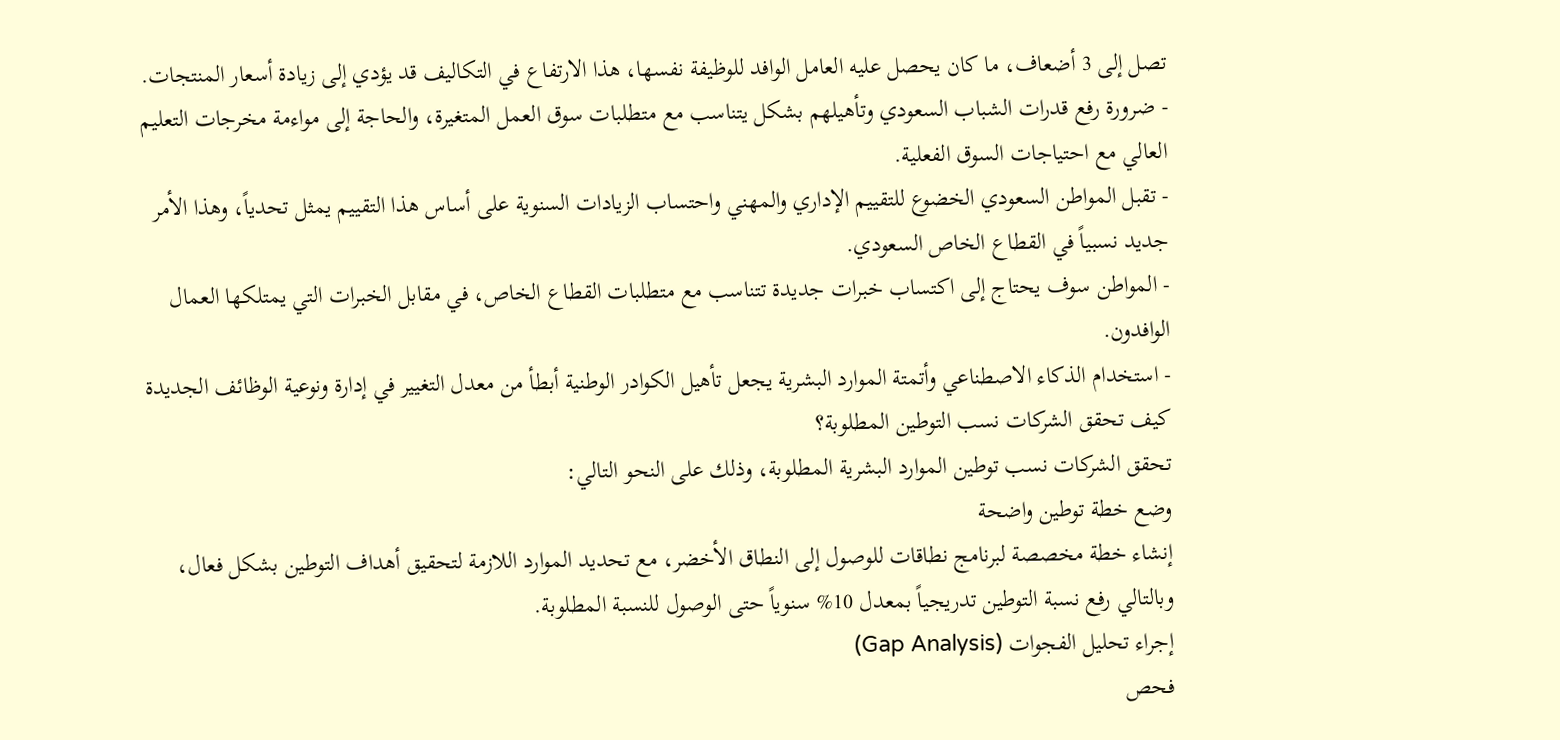تصل إلى 3 أضعاف، ما كان يحصل عليه العامل الوافد للوظيفة نفسها، هذا الارتفاع في التكاليف قد يؤدي إلى زيادة أسعار المنتجات.
- ضرورة رفع قدرات الشباب السعودي وتأهيلهم بشكل يتناسب مع متطلبات سوق العمل المتغيرة، والحاجة إلى مواءمة مخرجات التعليم العالي مع احتياجات السوق الفعلية.
- تقبل المواطن السعودي الخضوع للتقييم الإداري والمهني واحتساب الزيادات السنوية على أساس هذا التقييم يمثل تحدياً، وهذا الأمر جديد نسبياً في القطاع الخاص السعودي.
- المواطن سوف يحتاج إلى اكتساب خبرات جديدة تتناسب مع متطلبات القطاع الخاص، في مقابل الخبرات التي يمتلكها العمال الوافدون.
- استخدام الذكاء الاصطناعي وأتمتة الموارد البشرية يجعل تأهيل الكوادر الوطنية أبطأ من معدل التغيير في إدارة ونوعية الوظائف الجديدة
كيف تحقق الشركات نسب التوطين المطلوبة؟
تحقق الشركات نسب توطين الموارد البشرية المطلوبة، وذلك على النحو التالي:
وضع خطة توطين واضحة
إنشاء خطة مخصصة لبرنامج نطاقات للوصول إلى النطاق الأخضر، مع تحديد الموارد اللازمة لتحقيق أهداف التوطين بشكل فعال، وبالتالي رفع نسبة التوطين تدريجياً بمعدل 10% سنوياً حتى الوصول للنسبة المطلوبة.
إجراء تحليل الفجوات (Gap Analysis)
فحص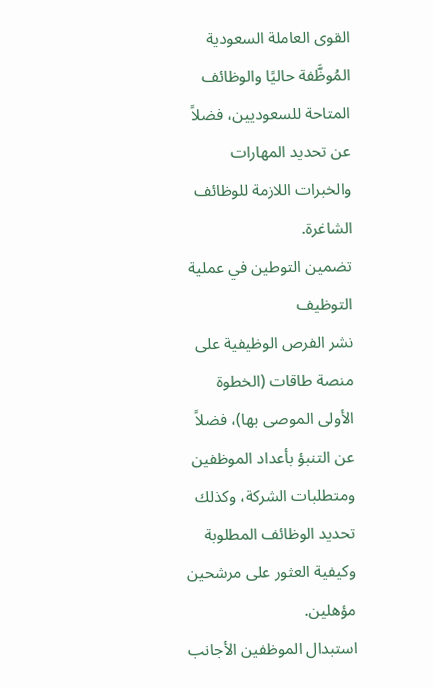القوى العاملة السعودية المُوظَّفة حاليًا والوظائف المتاحة للسعوديين، فضلاً عن تحديد المهارات والخبرات اللازمة للوظائف الشاغرة.
تضمين التوطين في عملية التوظيف
نشر الفرص الوظيفية على منصة طاقات (الخطوة الأولى الموصى بها)، فضلاً عن التنبؤ بأعداد الموظفين ومتطلبات الشركة، وكذلك تحديد الوظائف المطلوبة وكيفية العثور على مرشحين مؤهلين.
استبدال الموظفين الأجانب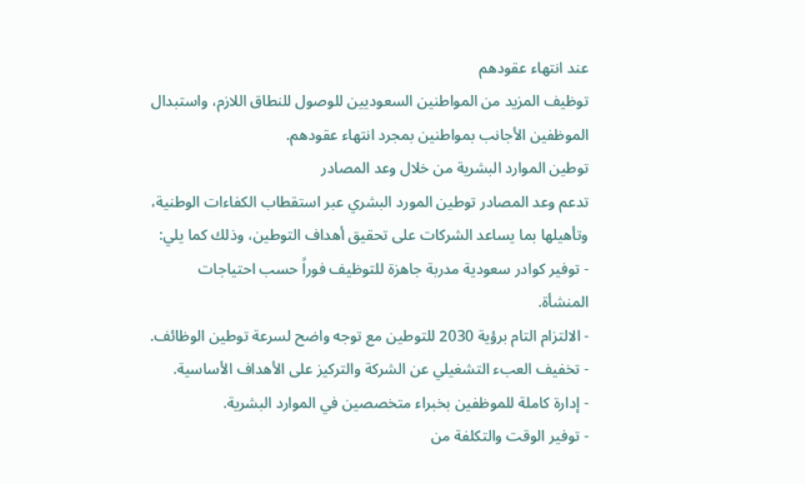عند انتهاء عقودهم
توظيف المزيد من المواطنين السعوديين للوصول للنطاق اللازم، واستبدال الموظفين الأجانب بمواطنين بمجرد انتهاء عقودهم.
توطين الموارد البشرية من خلال وعد المصادر
تدعم وعد المصادر توطين المورد البشري عبر استقطاب الكفاءات الوطنية، وتأهيلها بما يساعد الشركات على تحقيق أهداف التوطين، وذلك كما يلي:
- توفير كوادر سعودية مدربة جاهزة للتوظيف فوراً حسب احتياجات المنشأة.
- الالتزام التام برؤية 2030 للتوطين مع توجه واضح لسرعة توطين الوظائف.
- تخفيف العبء التشغيلي عن الشركة والتركيز على الأهداف الأساسية.
- إدارة كاملة للموظفين بخبراء متخصصين في الموارد البشرية.
- توفير الوقت والتكلفة من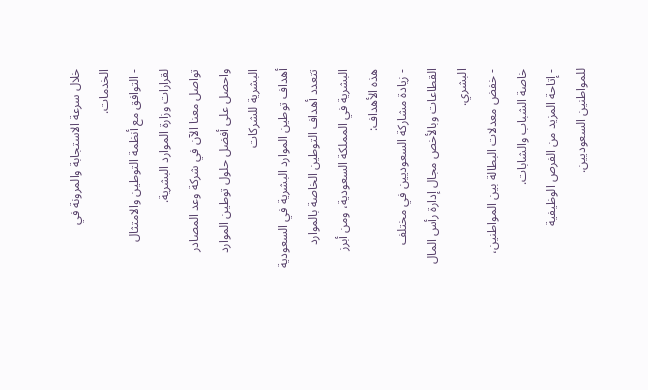خلال سرعة الاستجابة والمرونة في الخدمات.
- التوافق مع أنظمة التوطين والامتثال لقرارات وزارة الموارد البشرية.
تواصل معنا الآن في شركة وعد المصادر واحصل على أفضل حلول توطين الموارد البشرية للشركات
أهداف توطين الموارد البشرية في السعودية
تتعدد أهداف التوطين الخاصة بالموارد البشرية في المملكة السعودية، ومن أبرز هذه الأهداف:
- زيادة مشاركة السعوديين في مختلف القطاعات وبالأخص مجال إدارة رأس المال البشري.
- خفض معدلات البطالة بين المواطنين، خاصة الشباب والشابات.
- إتاحة المزيد من الفرص الوظيفية للمواطنين السعوديين.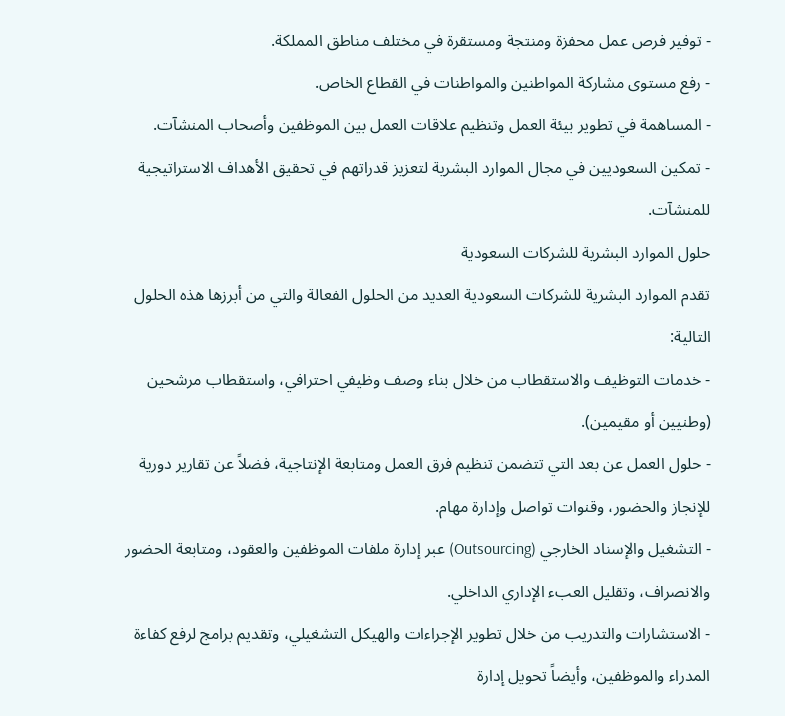- توفير فرص عمل محفزة ومنتجة ومستقرة في مختلف مناطق المملكة.
- رفع مستوى مشاركة المواطنين والمواطنات في القطاع الخاص.
- المساهمة في تطوير بيئة العمل وتنظيم علاقات العمل بين الموظفين وأصحاب المنشآت.
- تمكين السعوديين في مجال الموارد البشرية لتعزيز قدراتهم في تحقيق الأهداف الاستراتيجية للمنشآت.
حلول الموارد البشرية للشركات السعودية
تقدم الموارد البشرية للشركات السعودية العديد من الحلول الفعالة والتي من أبرزها هذه الحلول التالية:
- خدمات التوظيف والاستقطاب من خلال بناء وصف وظيفي احترافي، واستقطاب مرشحين (وطنيين أو مقيمين).
- حلول العمل عن بعد التي تتضمن تنظيم فرق العمل ومتابعة الإنتاجية، فضلاً عن تقارير دورية للإنجاز والحضور، وقنوات تواصل وإدارة مهام.
- التشغيل والإسناد الخارجي (Outsourcing) عبر إدارة ملفات الموظفين والعقود، ومتابعة الحضور والانصراف، وتقليل العبء الإداري الداخلي.
- الاستشارات والتدريب من خلال تطوير الإجراءات والهيكل التشغيلي، وتقديم برامج لرفع كفاءة المدراء والموظفين، وأيضاً تحويل إدارة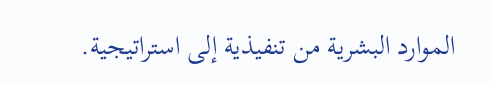الموارد البشرية من تنفيذية إلى استراتيجية.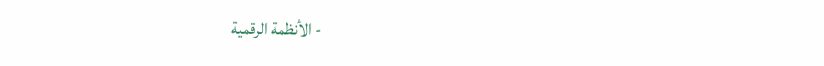- الأنظمة الرقمية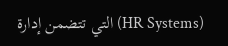(HR Systems) التي تتضمن إدارة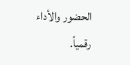الحضور والأداء رقمياً.